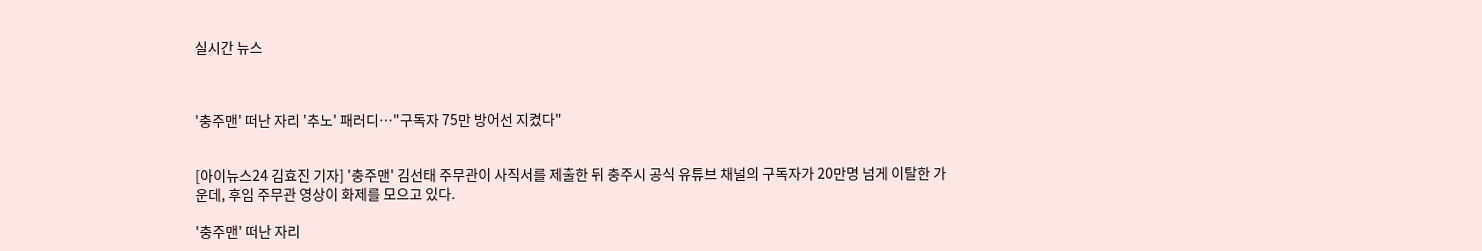실시간 뉴스



'충주맨' 떠난 자리 '추노' 패러디⋯"구독자 75만 방어선 지켰다"


[아이뉴스24 김효진 기자] '충주맨' 김선태 주무관이 사직서를 제출한 뒤 충주시 공식 유튜브 채널의 구독자가 20만명 넘게 이탈한 가운데, 후임 주무관 영상이 화제를 모으고 있다.

'충주맨' 떠난 자리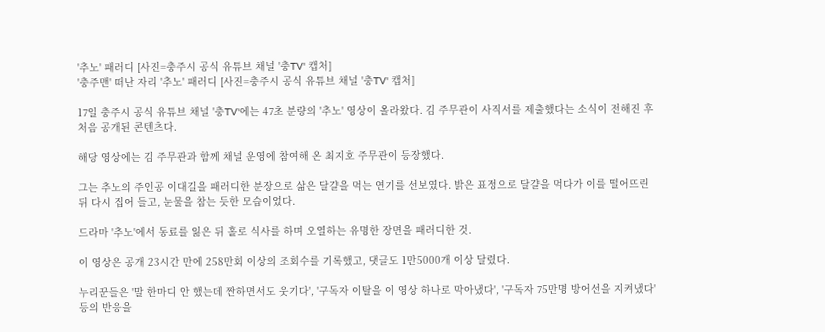'추노' 패러디 [사진=충주시 공식 유튜브 채널 '충TV' 캡처]
'충주맨' 떠난 자리 '추노' 패러디 [사진=충주시 공식 유튜브 채널 '충TV' 캡처]

17일 충주시 공식 유튜브 채널 '충TV'에는 47초 분량의 '추노' 영상이 올라왔다. 김 주무관이 사직서를 제출했다는 소식이 전해진 후 처음 공개된 콘텐츠다.

해당 영상에는 김 주무관과 함께 채널 운영에 참여해 온 최지호 주무관이 등장했다.

그는 추노의 주인공 이대길을 패러디한 분장으로 삶은 달걀을 먹는 연기를 선보였다. 밝은 표정으로 달걀을 먹다가 이를 떨어뜨린 뒤 다시 집어 들고, 눈물을 참는 듯한 모습이었다.

드라마 '추노'에서 동료를 잃은 뒤 홀로 식사를 하며 오열하는 유명한 장면을 패러디한 것.

이 영상은 공개 23시간 만에 258만회 이상의 조회수를 기록했고, 댓글도 1만5000개 이상 달렸다.

누리꾼들은 '말 한마디 안 했는데 짠하면서도 웃기다', '구독자 이탈을 이 영상 하나로 막아냈다', '구독자 75만명 방어선을 지켜냈다' 등의 반응을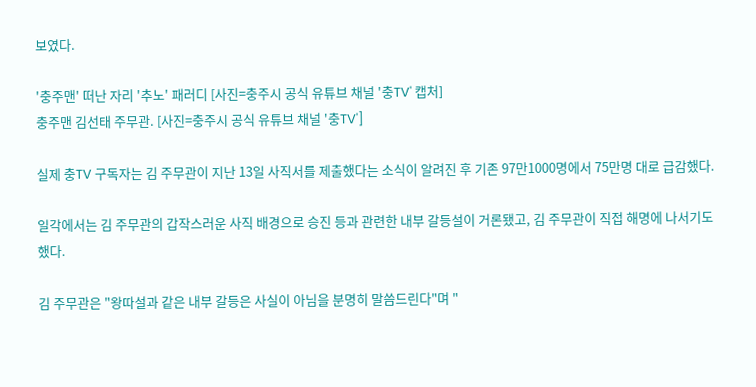보였다.

'충주맨' 떠난 자리 '추노' 패러디 [사진=충주시 공식 유튜브 채널 '충TV' 캡처]
충주맨 김선태 주무관. [사진=충주시 공식 유튜브 채널 '충TV']

실제 충TV 구독자는 김 주무관이 지난 13일 사직서를 제출했다는 소식이 알려진 후 기존 97만1000명에서 75만명 대로 급감했다.

일각에서는 김 주무관의 갑작스러운 사직 배경으로 승진 등과 관련한 내부 갈등설이 거론됐고, 김 주무관이 직접 해명에 나서기도 했다.

김 주무관은 "왕따설과 같은 내부 갈등은 사실이 아님을 분명히 말씀드린다"며 "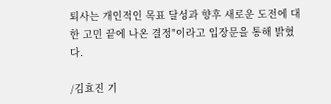퇴사는 개인적인 목표 달성과 향후 새로운 도전에 대한 고민 끝에 나온 결정"이라고 입장문을 통해 밝혔다.

/김효진 기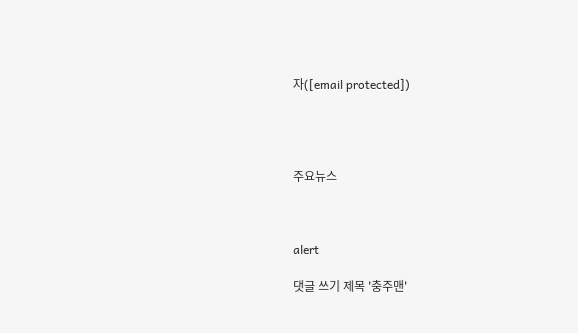자([email protected])




주요뉴스



alert

댓글 쓰기 제목 '충주맨'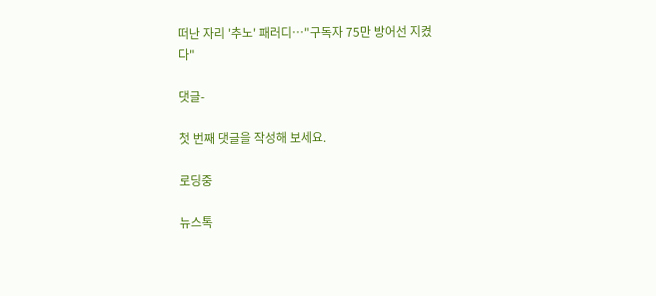떠난 자리 '추노' 패러디⋯"구독자 75만 방어선 지켰다"

댓글-

첫 번째 댓글을 작성해 보세요.

로딩중

뉴스톡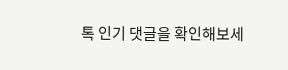톡 인기 댓글을 확인해보세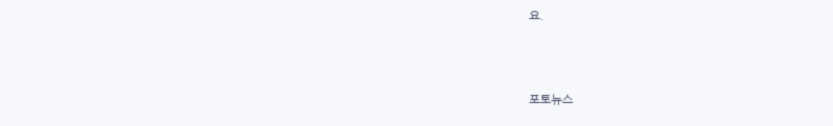요.



포토뉴스